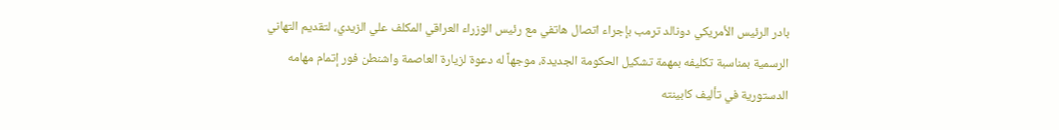بادر الرئيس الأمريكي دونالد ترمب بإجراء اتصال هاتفي مع رئيس الوزراء العراقي المكلف علي الزيدي، لتقديم التهاني الرسمية بمناسبة تكليفه بمهمة تشكيل الحكومة الجديدة، موجهاً له دعوة لزيارة العاصمة واشنطن فور إتمام مهامه الدستورية في تأليف كابينته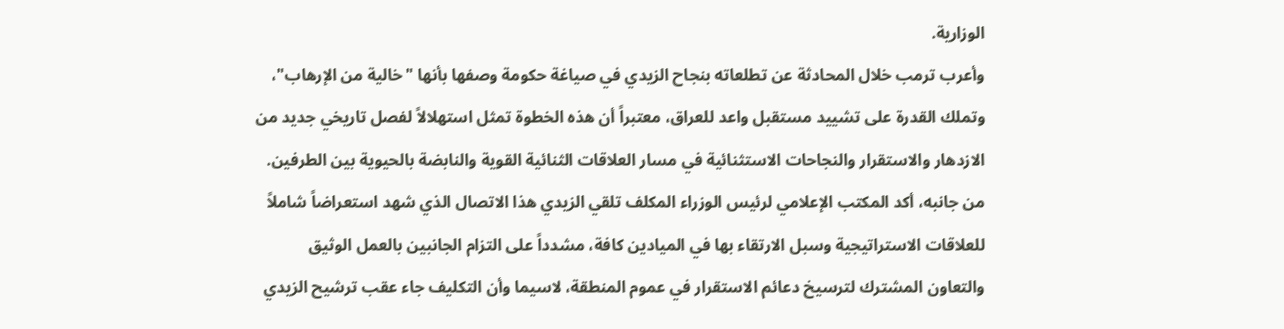الوزارية.
وأعرب ترمب خلال المحادثة عن تطلعاته بنجاح الزيدي في صياغة حكومة وصفها بأنها "خالية من الإرهاب"، وتملك القدرة على تشييد مستقبل واعد للعراق، معتبراً أن هذه الخطوة تمثل استهلالاً لفصل تاريخي جديد من الازدهار والاستقرار والنجاحات الاستثنائية في مسار العلاقات الثنائية القوية والنابضة بالحيوية بين الطرفين.
من جانبه، أكد المكتب الإعلامي لرئيس الوزراء المكلف تلقي الزيدي هذا الاتصال الذي شهد استعراضاً شاملاً للعلاقات الاستراتيجية وسبل الارتقاء بها في الميادين كافة، مشدداً على التزام الجانبين بالعمل الوثيق والتعاون المشترك لترسيخ دعائم الاستقرار في عموم المنطقة، لاسيما وأن التكليف جاء عقب ترشيح الزيدي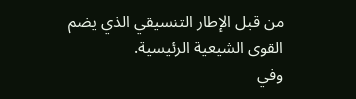من قبل الإطار التنسيقي الذي يضم القوى الشيعية الرئيسية.
وفي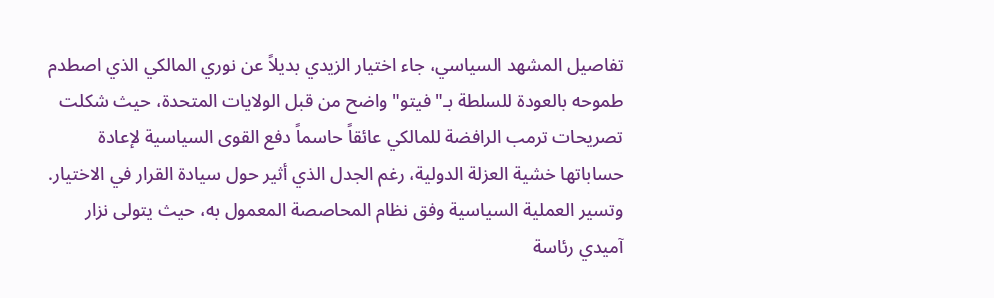تفاصيل المشهد السياسي، جاء اختيار الزيدي بديلاً عن نوري المالكي الذي اصطدم طموحه بالعودة للسلطة بـ"فيتو" واضح من قبل الولايات المتحدة، حيث شكلت تصريحات ترمب الرافضة للمالكي عائقاً حاسماً دفع القوى السياسية لإعادة حساباتها خشية العزلة الدولية، رغم الجدل الذي أثير حول سيادة القرار في الاختيار.
وتسير العملية السياسية وفق نظام المحاصصة المعمول به، حيث يتولى نزار آميدي رئاسة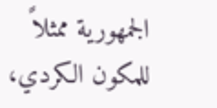الجمهورية ممثلاً للمكون الكردي،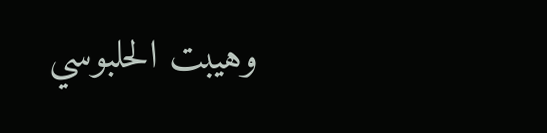وهيبت الحلبوسي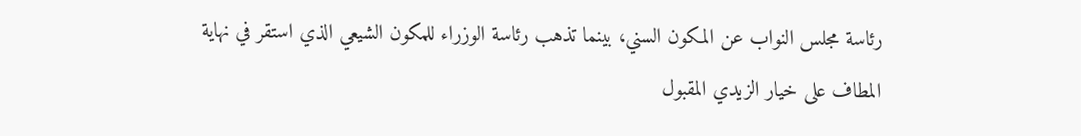رئاسة مجلس النواب عن المكون السني، بينما تذهب رئاسة الوزراء للمكون الشيعي الذي استقر في نهاية المطاف على خيار الزيدي المقبول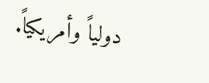دولياً وأمريكياً.